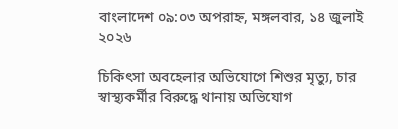বাংলাদেশ ০৯:০৩ অপরাহ্ন, মঙ্গলবার, ১৪ জুলাই ২০২৬

চিকিৎসা অবহেলার অভিযোগে শিশুর মৃত্যু, চার স্বাস্থ্যকর্মীর বিরুদ্ধে থানায় অভিযোগ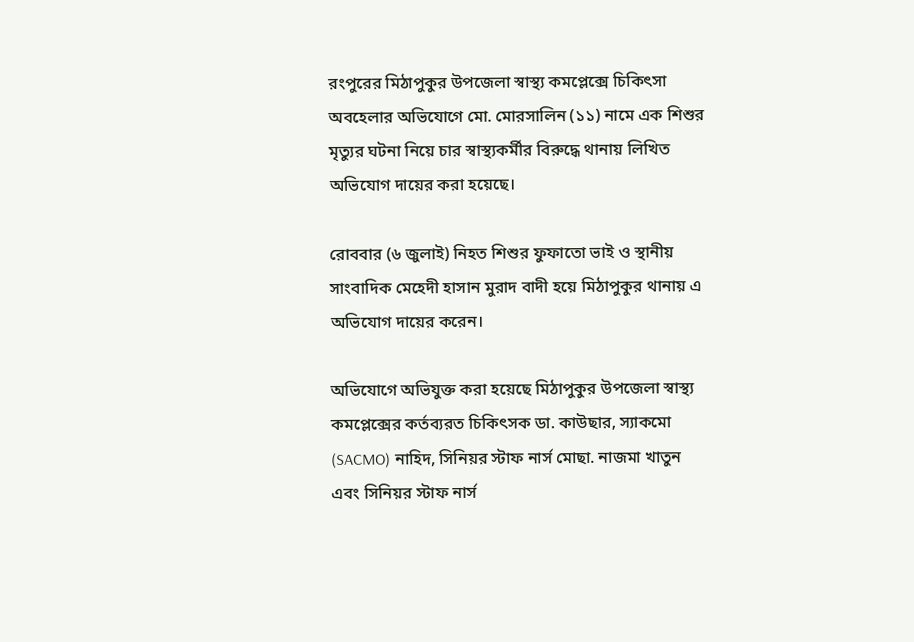রংপুরের মিঠাপুকুর উপজেলা স্বাস্থ্য কমপ্লেক্সে চিকিৎসা অবহেলার অভিযোগে মো. মোরসালিন (১১) নামে এক শিশুর মৃত্যুর ঘটনা নিয়ে চার স্বাস্থ্যকর্মীর বিরুদ্ধে থানায় লিখিত অভিযোগ দায়ের করা হয়েছে।

রোববার (৬ জুলাই) নিহত শিশুর ফুফাতো ভাই ও স্থানীয় সাংবাদিক মেহেদী হাসান মুরাদ বাদী হয়ে মিঠাপুকুর থানায় এ অভিযোগ দায়ের করেন।

অভিযোগে অভিযুক্ত করা হয়েছে মিঠাপুকুর উপজেলা স্বাস্থ্য কমপ্লেক্সের কর্তব্যরত চিকিৎসক ডা. কাউছার, স্যাকমো (SACMO) নাহিদ, সিনিয়র স্টাফ নার্স মোছা. নাজমা খাতুন এবং সিনিয়র স্টাফ নার্স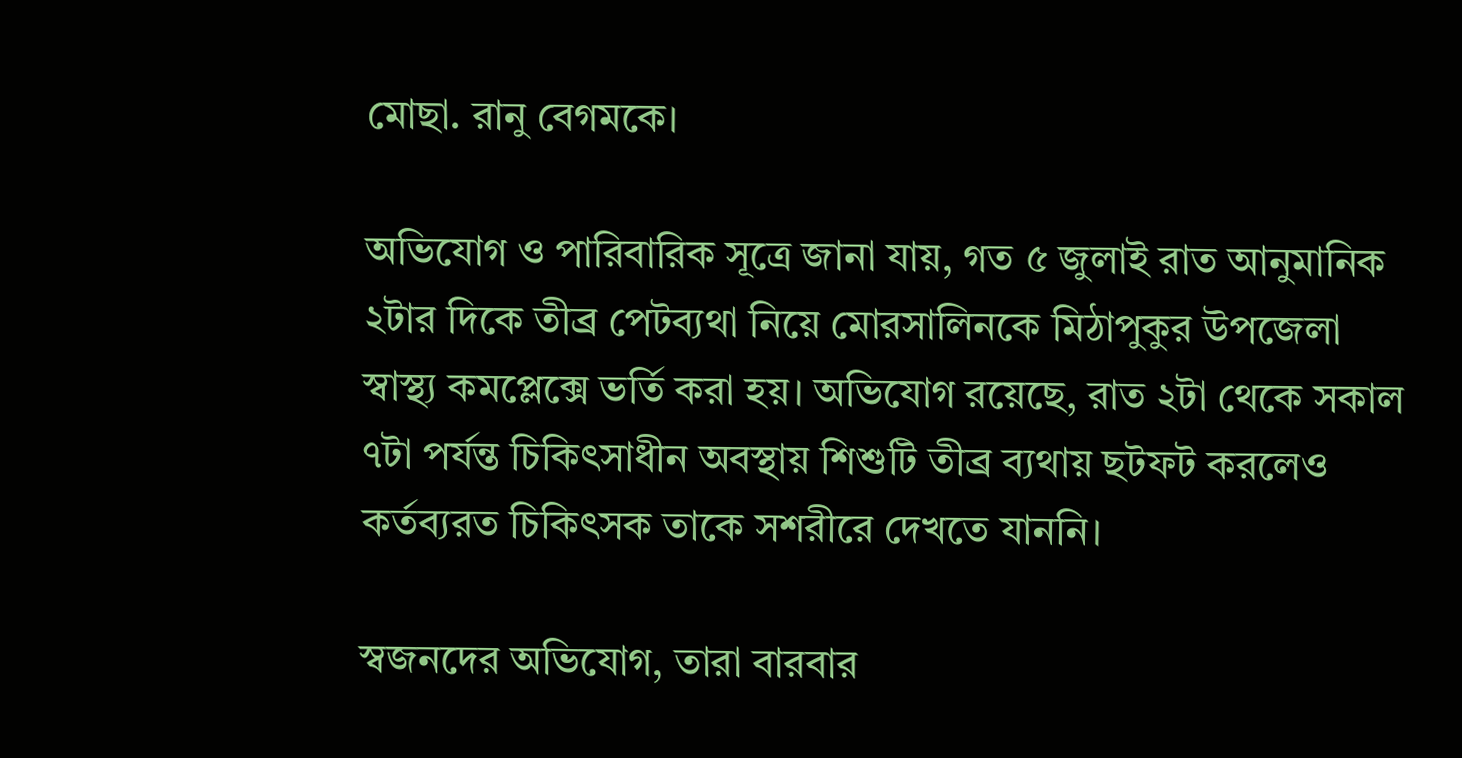মোছা. রানু বেগমকে।

অভিযোগ ও পারিবারিক সূত্রে জানা যায়, গত ৫ জুলাই রাত আনুমানিক ২টার দিকে তীব্র পেটব্যথা নিয়ে মোরসালিনকে মিঠাপুকুর উপজেলা স্বাস্থ্য কমপ্লেক্সে ভর্তি করা হয়। অভিযোগ রয়েছে, রাত ২টা থেকে সকাল ৭টা পর্যন্ত চিকিৎসাধীন অবস্থায় শিশুটি তীব্র ব্যথায় ছটফট করলেও কর্তব্যরত চিকিৎসক তাকে সশরীরে দেখতে যাননি।

স্বজনদের অভিযোগ, তারা বারবার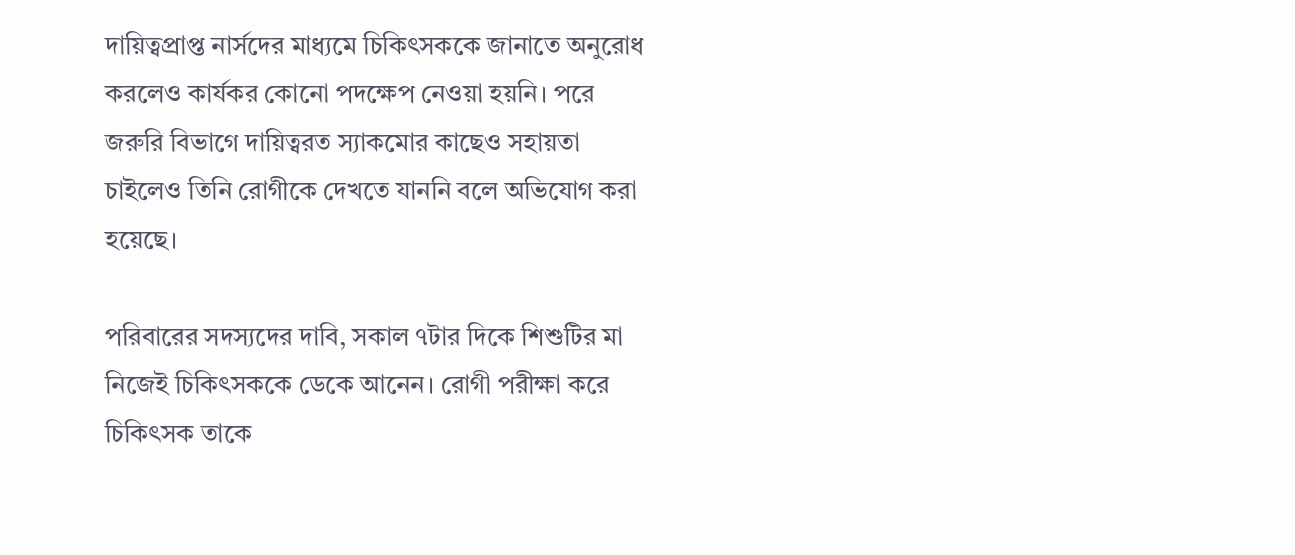দায়িত্বপ্রাপ্ত নার্সদের মাধ্যমে চিকিৎসককে জানাতে অনুরোধ করলেও কার্যকর কোনো পদক্ষেপ নেওয়া হয়নি। পরে জরুরি বিভাগে দায়িত্বরত স্যাকমোর কাছেও সহায়তা চাইলেও তিনি রোগীকে দেখতে যাননি বলে অভিযোগ করা হয়েছে।

পরিবারের সদস্যদের দাবি, সকাল ৭টার দিকে শিশুটির মা নিজেই চিকিৎসককে ডেকে আনেন। রোগী পরীক্ষা করে চিকিৎসক তাকে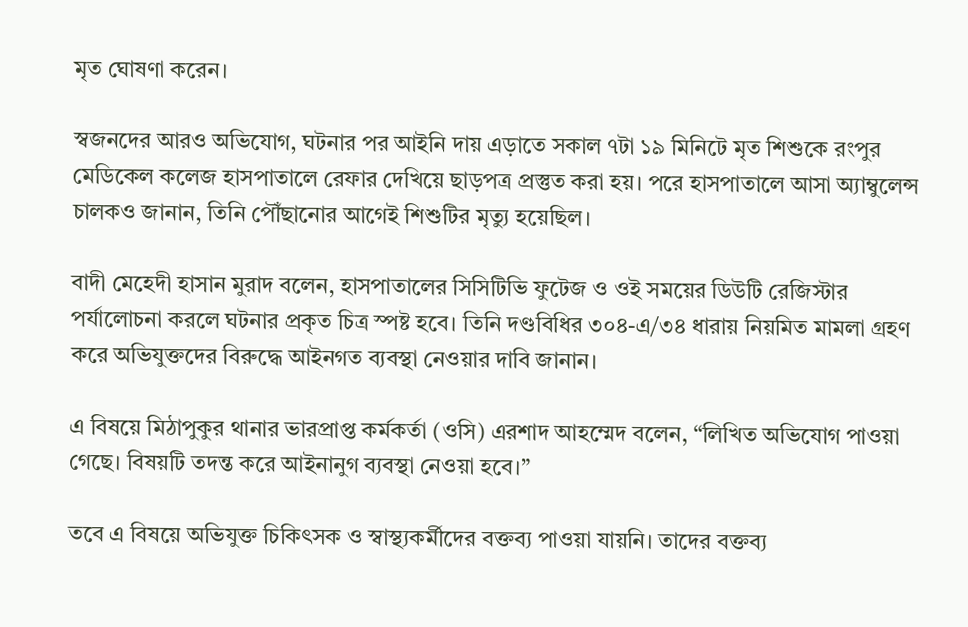মৃত ঘোষণা করেন।

স্বজনদের আরও অভিযোগ, ঘটনার পর আইনি দায় এড়াতে সকাল ৭টা ১৯ মিনিটে মৃত শিশুকে রংপুর মেডিকেল কলেজ হাসপাতালে রেফার দেখিয়ে ছাড়পত্র প্রস্তুত করা হয়। পরে হাসপাতালে আসা অ্যাম্বুলেন্স চালকও জানান, তিনি পৌঁছানোর আগেই শিশুটির মৃত্যু হয়েছিল।

বাদী মেহেদী হাসান মুরাদ বলেন, হাসপাতালের সিসিটিভি ফুটেজ ও ওই সময়ের ডিউটি রেজিস্টার পর্যালোচনা করলে ঘটনার প্রকৃত চিত্র স্পষ্ট হবে। তিনি দণ্ডবিধির ৩০৪-এ/৩৪ ধারায় নিয়মিত মামলা গ্রহণ করে অভিযুক্তদের বিরুদ্ধে আইনগত ব্যবস্থা নেওয়ার দাবি জানান।

এ বিষয়ে মিঠাপুকুর থানার ভারপ্রাপ্ত কর্মকর্তা (ওসি) এরশাদ আহম্মেদ বলেন, “লিখিত অভিযোগ পাওয়া গেছে। বিষয়টি তদন্ত করে আইনানুগ ব্যবস্থা নেওয়া হবে।”

তবে এ বিষয়ে অভিযুক্ত চিকিৎসক ও স্বাস্থ্যকর্মীদের বক্তব্য পাওয়া যায়নি। তাদের বক্তব্য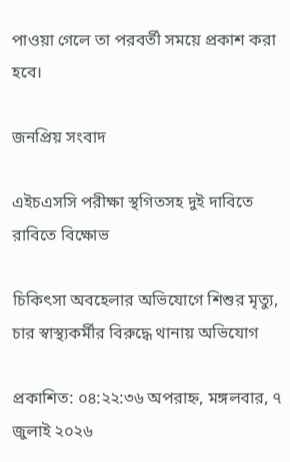পাওয়া গেলে তা পরবর্তী সময়ে প্রকাশ করা হবে।

জনপ্রিয় সংবাদ

এইচএসসি পরীক্ষা স্থগিতসহ দুই দাবিতে রাবিতে বিক্ষোভ

চিকিৎসা অবহেলার অভিযোগে শিশুর মৃত্যু, চার স্বাস্থ্যকর্মীর বিরুদ্ধে থানায় অভিযোগ

প্রকাশিত: ০৪:২২:৩৬ অপরাহ্ন, মঙ্গলবার, ৭ জুলাই ২০২৬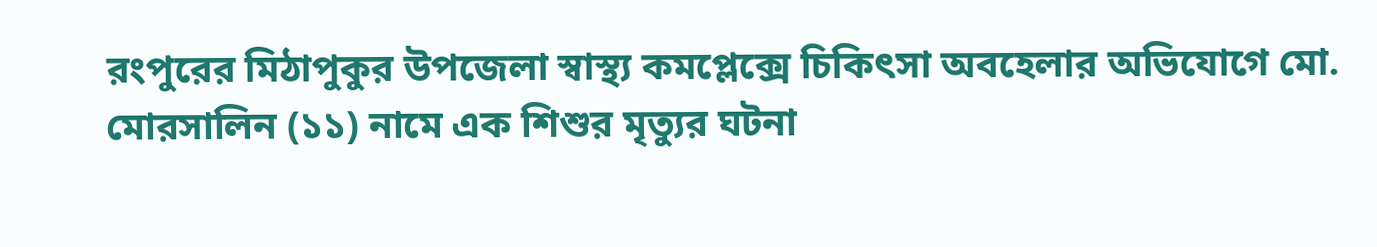রংপুরের মিঠাপুকুর উপজেলা স্বাস্থ্য কমপ্লেক্সে চিকিৎসা অবহেলার অভিযোগে মো. মোরসালিন (১১) নামে এক শিশুর মৃত্যুর ঘটনা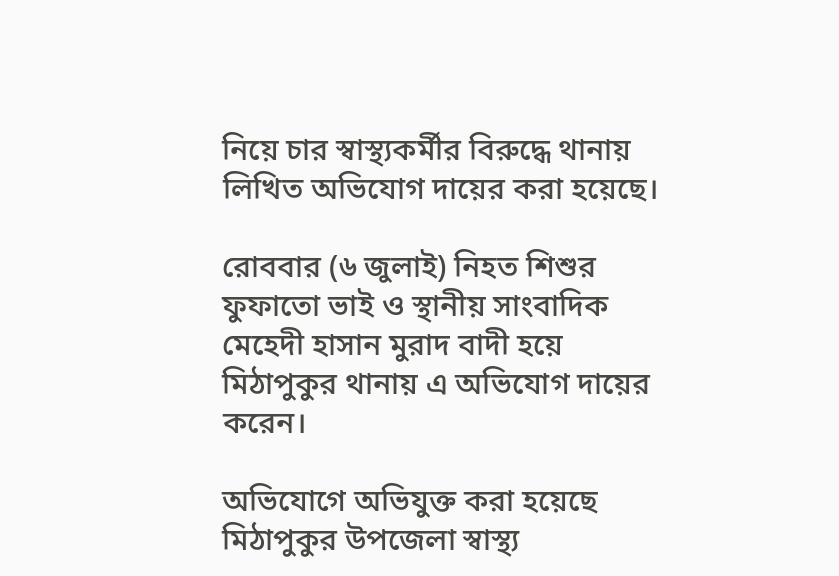নিয়ে চার স্বাস্থ্যকর্মীর বিরুদ্ধে থানায় লিখিত অভিযোগ দায়ের করা হয়েছে।

রোববার (৬ জুলাই) নিহত শিশুর ফুফাতো ভাই ও স্থানীয় সাংবাদিক মেহেদী হাসান মুরাদ বাদী হয়ে মিঠাপুকুর থানায় এ অভিযোগ দায়ের করেন।

অভিযোগে অভিযুক্ত করা হয়েছে মিঠাপুকুর উপজেলা স্বাস্থ্য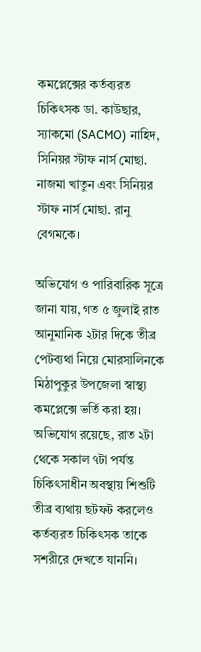কমপ্লেক্সের কর্তব্যরত চিকিৎসক ডা. কাউছার, স্যাকমো (SACMO) নাহিদ, সিনিয়র স্টাফ নার্স মোছা. নাজমা খাতুন এবং সিনিয়র স্টাফ নার্স মোছা. রানু বেগমকে।

অভিযোগ ও পারিবারিক সূত্রে জানা যায়, গত ৫ জুলাই রাত আনুমানিক ২টার দিকে তীব্র পেটব্যথা নিয়ে মোরসালিনকে মিঠাপুকুর উপজেলা স্বাস্থ্য কমপ্লেক্সে ভর্তি করা হয়। অভিযোগ রয়েছে, রাত ২টা থেকে সকাল ৭টা পর্যন্ত চিকিৎসাধীন অবস্থায় শিশুটি তীব্র ব্যথায় ছটফট করলেও কর্তব্যরত চিকিৎসক তাকে সশরীরে দেখতে যাননি।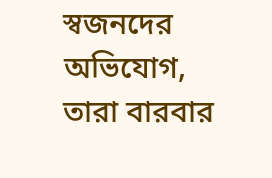স্বজনদের অভিযোগ, তারা বারবার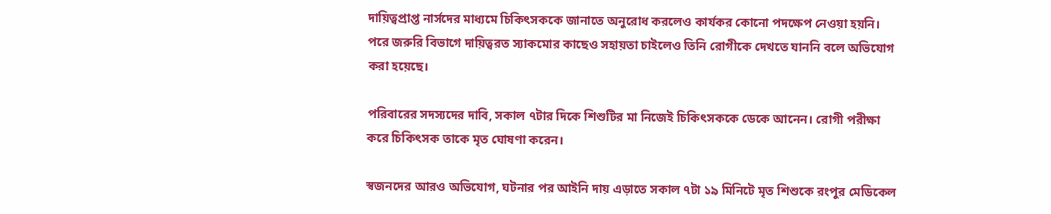দায়িত্বপ্রাপ্ত নার্সদের মাধ্যমে চিকিৎসককে জানাতে অনুরোধ করলেও কার্যকর কোনো পদক্ষেপ নেওয়া হয়নি। পরে জরুরি বিভাগে দায়িত্বরত স্যাকমোর কাছেও সহায়তা চাইলেও তিনি রোগীকে দেখতে যাননি বলে অভিযোগ করা হয়েছে।

পরিবারের সদস্যদের দাবি, সকাল ৭টার দিকে শিশুটির মা নিজেই চিকিৎসককে ডেকে আনেন। রোগী পরীক্ষা করে চিকিৎসক তাকে মৃত ঘোষণা করেন।

স্বজনদের আরও অভিযোগ, ঘটনার পর আইনি দায় এড়াতে সকাল ৭টা ১৯ মিনিটে মৃত শিশুকে রংপুর মেডিকেল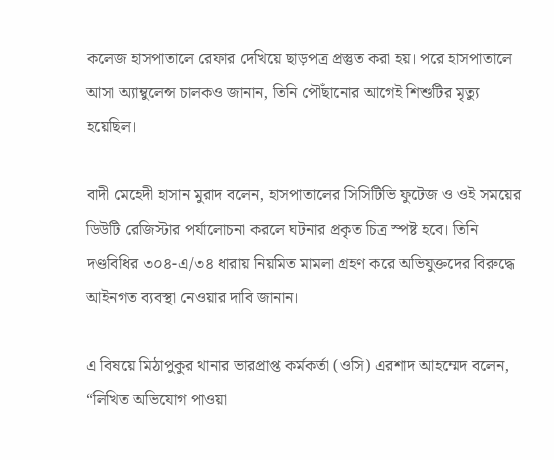কলেজ হাসপাতালে রেফার দেখিয়ে ছাড়পত্র প্রস্তুত করা হয়। পরে হাসপাতালে আসা অ্যাম্বুলেন্স চালকও জানান, তিনি পৌঁছানোর আগেই শিশুটির মৃত্যু হয়েছিল।

বাদী মেহেদী হাসান মুরাদ বলেন, হাসপাতালের সিসিটিভি ফুটেজ ও ওই সময়ের ডিউটি রেজিস্টার পর্যালোচনা করলে ঘটনার প্রকৃত চিত্র স্পষ্ট হবে। তিনি দণ্ডবিধির ৩০৪-এ/৩৪ ধারায় নিয়মিত মামলা গ্রহণ করে অভিযুক্তদের বিরুদ্ধে আইনগত ব্যবস্থা নেওয়ার দাবি জানান।

এ বিষয়ে মিঠাপুকুর থানার ভারপ্রাপ্ত কর্মকর্তা (ওসি) এরশাদ আহম্মেদ বলেন, “লিখিত অভিযোগ পাওয়া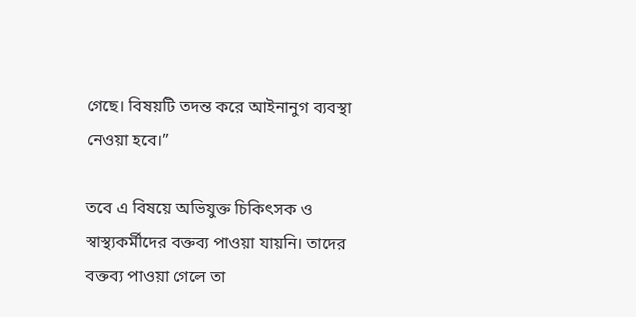গেছে। বিষয়টি তদন্ত করে আইনানুগ ব্যবস্থা নেওয়া হবে।”

তবে এ বিষয়ে অভিযুক্ত চিকিৎসক ও স্বাস্থ্যকর্মীদের বক্তব্য পাওয়া যায়নি। তাদের বক্তব্য পাওয়া গেলে তা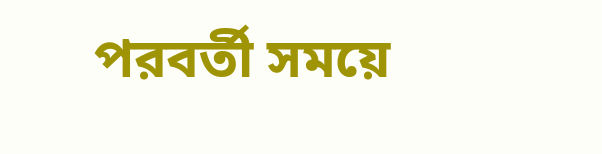পরবর্তী সময়ে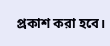প্রকাশ করা হবে।